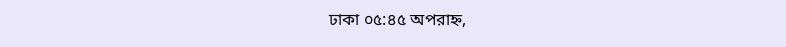ঢাকা ০৫:৪৫ অপরাহ্ন,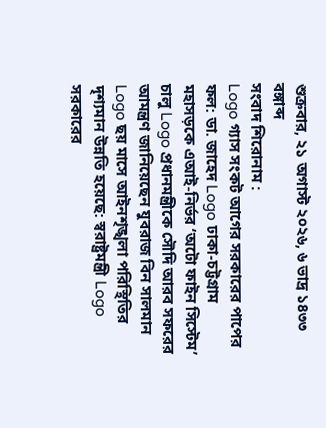শুক্রবার, ২১ অগাস্ট ২০২৬, ৬ ভাদ্র ১৪৩৩ বঙ্গাব্দ
সংবাদ শিরোনাম :
Logo গ্যাস সংকট আগের সরকারের পাপের ফল: ডা. জাহেদ Logo ঢাকা-চট্টগ্রাম মহাসড়কে এআই-নির্ভর ‘অটো ফাইন সিস্টেম’ চালু Logo প্রধানমন্ত্রীকে সৌদি আরব সফরের আমন্ত্রণ জানিয়েছেন যুবরাজ বিন সালমান Logo ছয় মাসে আইনশৃঙ্খলা পরিস্থিতির দৃশ্যমান উন্নতি হয়েছে: স্বরাষ্ট্রমন্ত্রী Logo সরকারের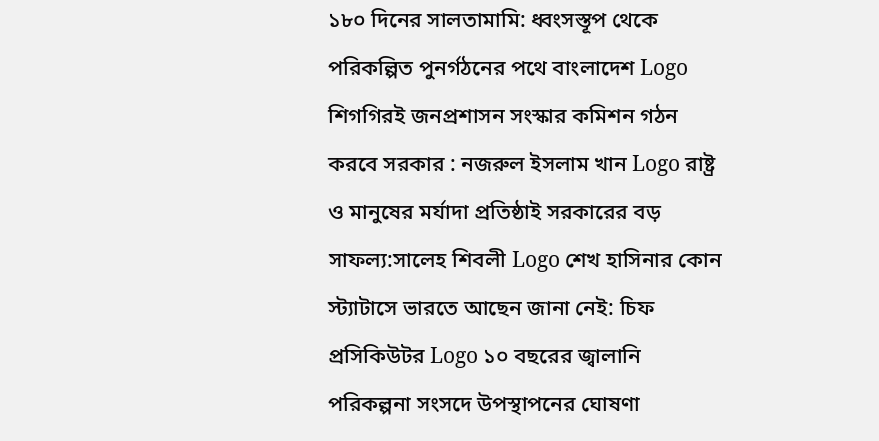১৮০ দিনের সালতামামি: ধ্বংসস্তূপ থেকে পরিকল্পিত পুনর্গঠনের পথে বাংলাদেশ Logo শিগগিরই জনপ্রশাসন সংস্কার কমিশন গঠন করবে সরকার : নজরুল ইসলাম খান Logo রাষ্ট্র ও মানুষের মর্যাদা প্রতিষ্ঠাই সরকারের বড় সাফল্য:সালেহ শিবলী Logo শেখ হাসিনার কোন স্ট্যাটাসে ভারতে আছেন জানা নেই: চিফ প্রসিকিউটর Logo ১০ বছরের জ্বালানি পরিকল্পনা সংসদে উপস্থাপনের ঘোষণা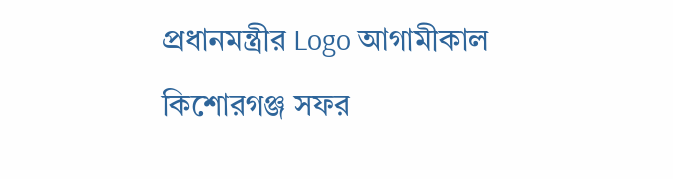প্রধানমন্ত্রীর Logo আগামীকাল কিশোরগঞ্জ সফর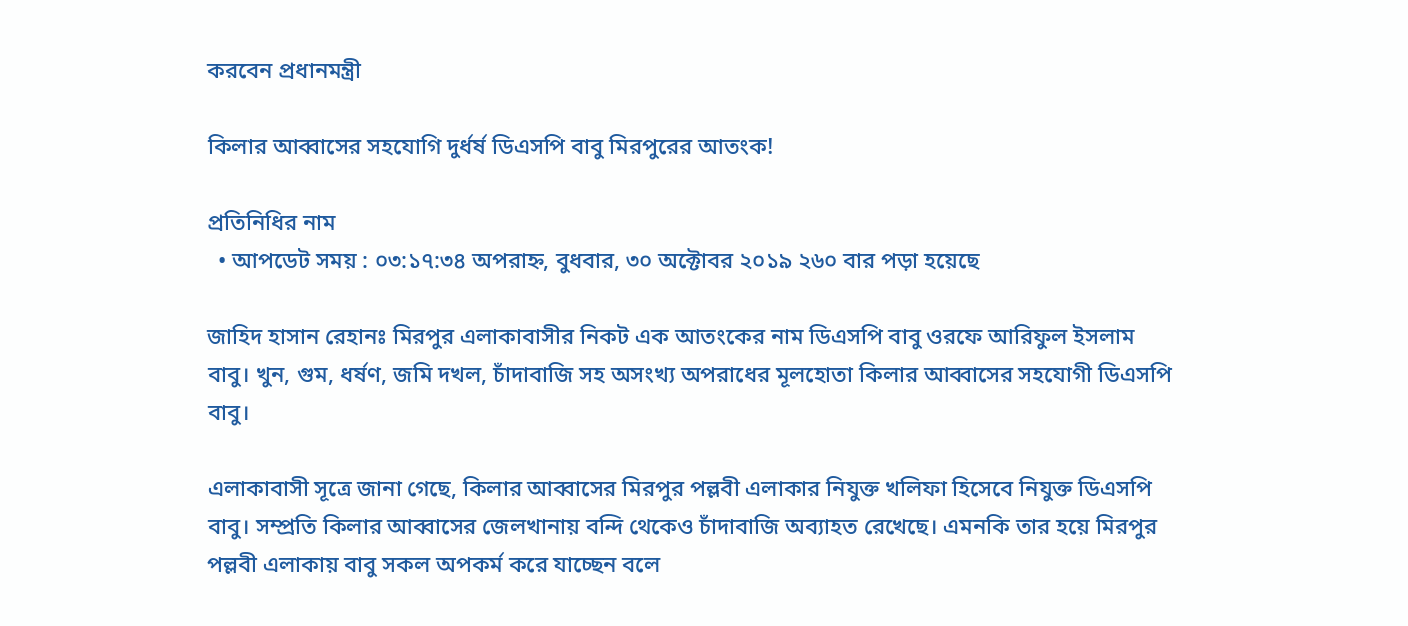করবেন প্রধানমন্ত্রী

কিলার আব্বাসের সহযোগি দুর্ধর্ষ ডিএসপি বাবু মিরপুরের আতংক!

প্রতিনিধির নাম
  • আপডেট সময় : ০৩:১৭:৩৪ অপরাহ্ন, বুধবার, ৩০ অক্টোবর ২০১৯ ২৬০ বার পড়া হয়েছে

জাহিদ হাসান রেহানঃ মিরপুর এলাকাবাসীর নিকট এক আতংকের নাম ডিএসপি বাবু ওরফে আরিফুল ইসলাম বাবু। খুন, গুম, ধর্ষণ, জমি দখল, চাঁদাবাজি সহ অসংখ্য অপরাধের মূলহোতা কিলার আব্বাসের সহযোগী ডিএসপি বাবু।

এলাকাবাসী সূত্রে জানা গেছে, কিলার আব্বাসের মিরপুর পল্লবী এলাকার নিযুক্ত খলিফা হিসেবে নিযুক্ত ডিএসপি বাবু। সম্প্রতি কিলার আব্বাসের জেলখানায় বন্দি থেকেও চাঁদাবাজি অব্যাহত রেখেছে। এমনকি তার হয়ে মিরপুর পল্লবী এলাকায় বাবু সকল অপকর্ম করে যাচ্ছেন বলে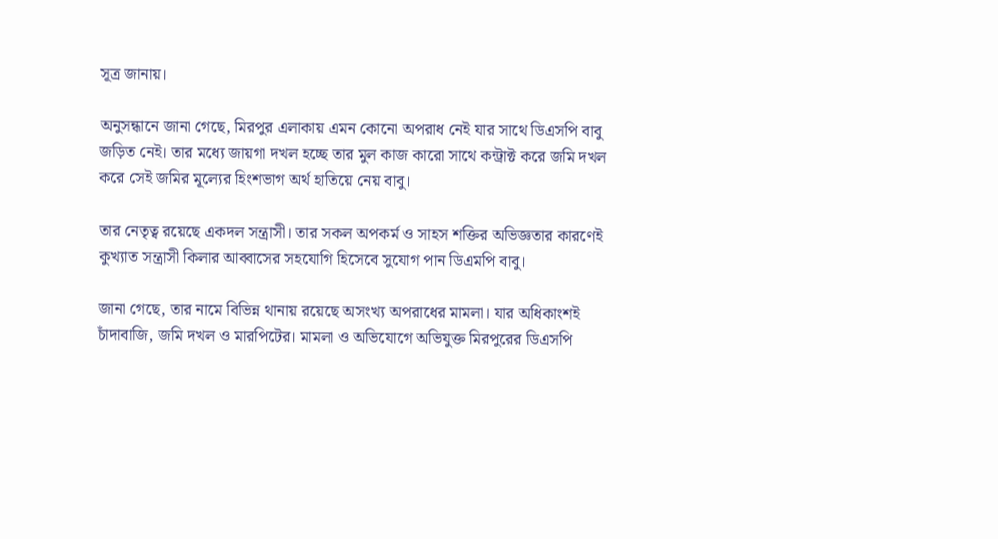সূত্র জানায়।

অনুসন্ধানে জানা গেছে, মিরপুর এলাকায় এমন কোনো অপরাধ নেই যার সাথে ডিএসপি বাবু জড়িত নেই। তার মধ্যে জায়গা দখল হচ্ছে তার মুল কাজ কারো সাথে কন্ট্রাক্ট করে জমি দখল করে সেই জমির মূল্যের হিংশভাগ অর্থ হাতিয়ে নেয় বাবু।

তার নেতৃত্ব রয়েছে একদল সন্ত্রাসী। তার সকল অপকর্ম ও সাহস শক্তির অভিজ্ঞতার কারণেই কুখ্যাত সন্ত্রাসী কিলার আব্বাসের সহযোগি হিসেবে সুযোগ পান ডিএমপি বাবু।

জানা গেছে, তার নামে বিভিন্ন থানায় রয়েছে অসংখ্য অপরাধের মামলা। যার অধিকাংশই চাঁদাবাজি, জমি দখল ও মারপিটের। মামলা ও অভিযোগে অভিযুক্ত মিরপুরের ডিএসপি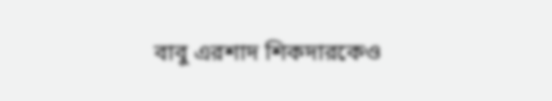বাবু এরশাদ শিকদারকেও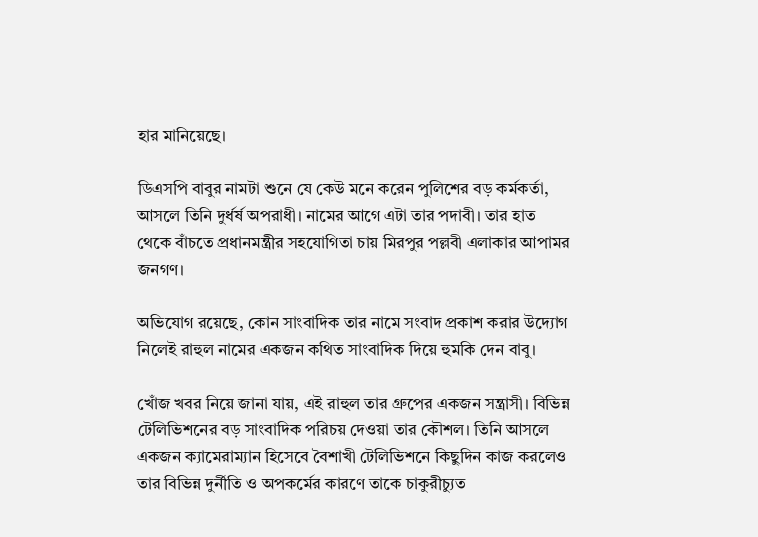হার মানিয়েছে।

ডিএসপি বাবুর নামটা শুনে যে কেউ মনে করেন পুলিশের বড় কর্মকর্তা, আসলে তিনি দুর্ধর্ষ অপরাধী। নামের আগে এটা তার পদাবী। তার হাত থেকে বাঁচতে প্রধানমন্ত্রীর সহযোগিতা চায় মিরপুর পল্লবী এলাকার আপামর জনগণ।

অভিযোগ রয়েছে, কোন সাংবাদিক তার নামে সংবাদ প্রকাশ করার উদ্যোগ নিলেই রাহুল নামের একজন কথিত সাংবাদিক দিয়ে হুমকি দেন বাবু।

খোঁজ খবর নিয়ে জানা যায়, এই রাহুল তার গ্রুপের একজন সন্ত্রাসী। বিভিন্ন টেলিভিশনের বড় সাংবাদিক পরিচয় দেওয়া তার কৌশল। তিনি আসলে একজন ক্যামেরাম্যান হিসেবে বৈশাখী টেলিভিশনে কিছুদিন কাজ করলেও তার বিভিন্ন দুর্নীতি ও অপকর্মের কারণে তাকে চাকুরীচ্যুত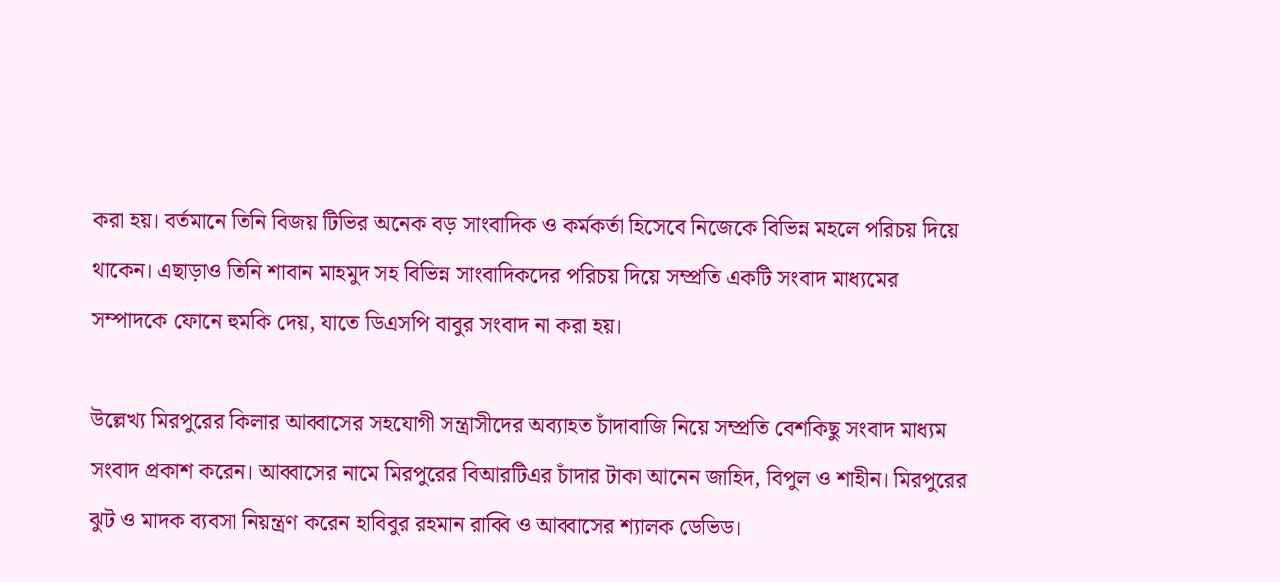করা হয়। বর্তমানে তিনি বিজয় টিভির অনেক বড় সাংবাদিক ও কর্মকর্তা হিসেবে নিজেকে বিভিন্ন মহলে পরিচয় দিয়ে থাকেন। এছাড়াও তিনি শাবান মাহমুদ সহ বিভিন্ন সাংবাদিকদের পরিচয় দিয়ে সম্প্রতি একটি সংবাদ মাধ্যমের সম্পাদকে ফোনে হুমকি দেয়, যাতে ডিএসপি বাবুর সংবাদ না করা হয়।

উল্লেখ্য মিরপুরের কিলার আব্বাসের সহযোগী সন্ত্রাসীদের অব্যাহত চাঁদাবাজি নিয়ে সম্প্রতি বেশকিছু সংবাদ মাধ্যম সংবাদ প্রকাশ করেন। আব্বাসের নামে মিরপুরের বিআরটিএর চাঁদার টাকা আনেন জাহিদ, বিপুল ও শাহীন। মিরপুরের ঝুট ও মাদক ব্যবসা নিয়ন্ত্রণ করেন হাবিবুর রহমান রাব্বি ও আব্বাসের শ্যালক ডেভিড।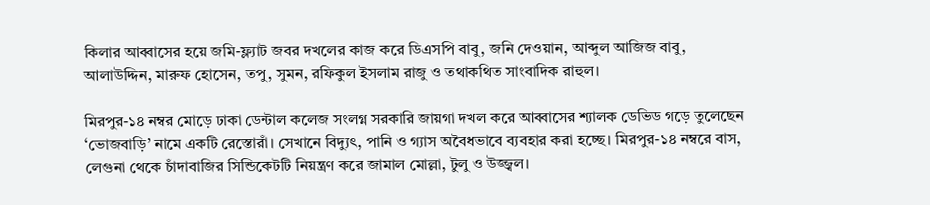কিলার আব্বাসের হয়ে জমি-ফ্ল্যাট জবর দখলের কাজ করে ডিএসপি বাবু, জনি দেওয়ান, আব্দুল আজিজ বাবু, আলাউদ্দিন, মারুফ হোসেন, তপু, সুমন, রফিকুল ইসলাম রাজু ও তথাকথিত সাংবাদিক রাহুল।

মিরপুর-১৪ নম্বর মোড়ে ঢাকা ডেন্টাল কলেজ সংলগ্ন সরকারি জায়গা দখল করে আব্বাসের শ্যালক ডেভিড গড়ে তুলেছেন ‘ভোজবাড়ি’ নামে একটি রেস্তোরাঁ। সেখানে বিদ্যুৎ, পানি ও গ্যাস অবৈধভাবে ব্যবহার করা হচ্ছে। মিরপুর-১৪ নম্বরে বাস, লেগুনা থেকে চাঁদাবাজির সিন্ডিকেটটি নিয়ন্ত্রণ করে জামাল মোল্লা, টুলু ও উজ্জ্বল।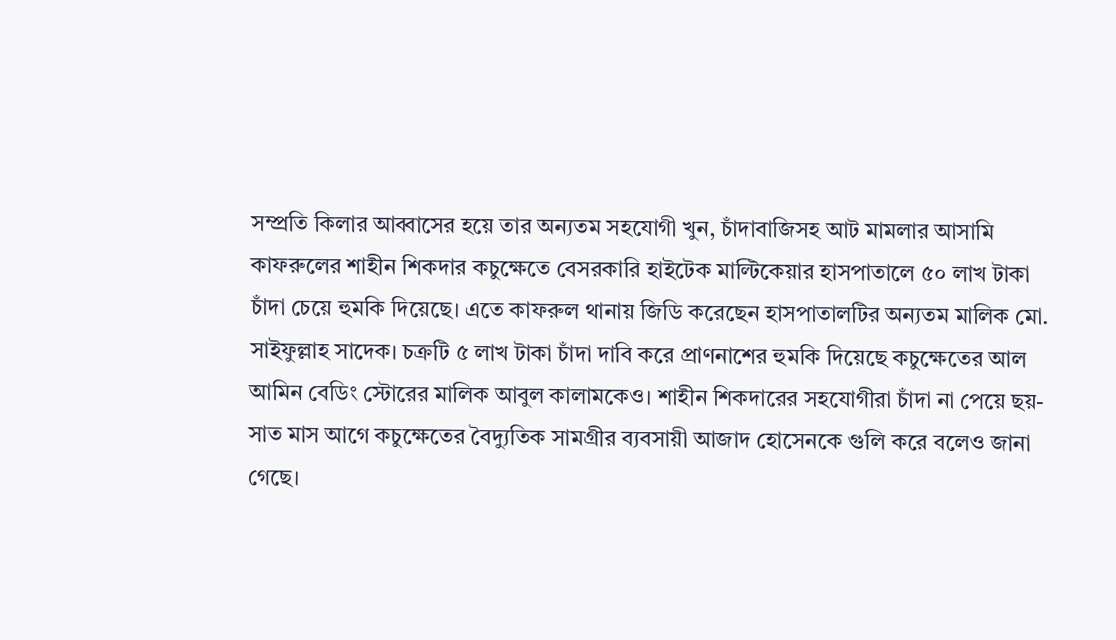সম্প্রতি কিলার আব্বাসের হয়ে তার অন্যতম সহযোগী খুন, চাঁদাবাজিসহ আট মামলার আসামি কাফরুলের শাহীন শিকদার কচুক্ষেতে বেসরকারি হাইটেক মাল্টিকেয়ার হাসপাতালে ৫০ লাখ টাকা চাঁদা চেয়ে হুমকি দিয়েছে। এতে কাফরুল থানায় জিডি করেছেন হাসপাতালটির অন্যতম মালিক মো. সাইফুল্লাহ সাদেক। চক্রটি ৫ লাখ টাকা চাঁদা দাবি করে প্রাণনাশের হুমকি দিয়েছে কচুক্ষেতের আল আমিন বেডিং স্টোরের মালিক আবুল কালামকেও। শাহীন শিকদারের সহযোগীরা চাঁদা না পেয়ে ছয়-সাত মাস আগে কচুক্ষেতের বৈদ্যুতিক সামগ্রীর ব্যবসায়ী আজাদ হোসেনকে গুলি করে বলেও জানা গেছে।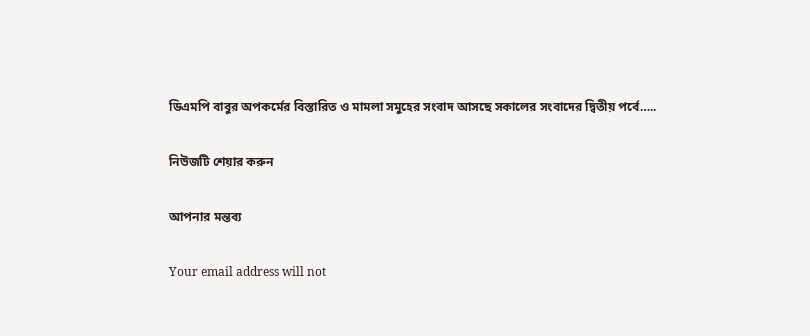ডিএমপি বাবুর অপকর্মের বিস্তারিত ও মামলা সমুহের সংবাদ আসছে সকালের সংবাদের দ্বিতীয় পর্বে…..

নিউজটি শেয়ার করুন

আপনার মন্তব্য

Your email address will not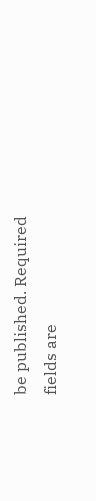be published. Required fields are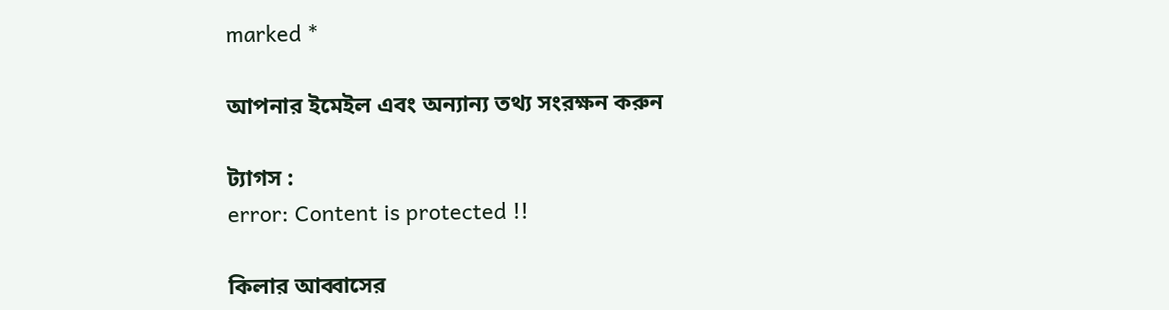marked *

আপনার ইমেইল এবং অন্যান্য তথ্য সংরক্ষন করুন

ট্যাগস :
error: Content is protected !!

কিলার আব্বাসের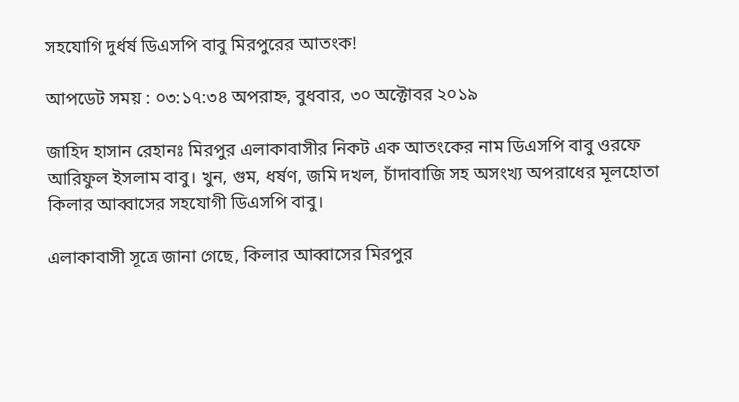সহযোগি দুর্ধর্ষ ডিএসপি বাবু মিরপুরের আতংক!

আপডেট সময় : ০৩:১৭:৩৪ অপরাহ্ন, বুধবার, ৩০ অক্টোবর ২০১৯

জাহিদ হাসান রেহানঃ মিরপুর এলাকাবাসীর নিকট এক আতংকের নাম ডিএসপি বাবু ওরফে আরিফুল ইসলাম বাবু। খুন, গুম, ধর্ষণ, জমি দখল, চাঁদাবাজি সহ অসংখ্য অপরাধের মূলহোতা কিলার আব্বাসের সহযোগী ডিএসপি বাবু।

এলাকাবাসী সূত্রে জানা গেছে, কিলার আব্বাসের মিরপুর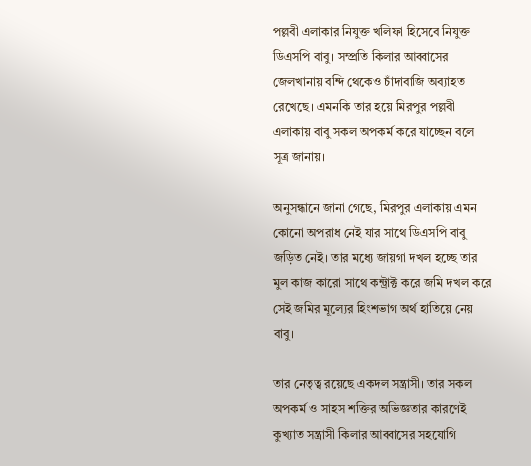পল্লবী এলাকার নিযুক্ত খলিফা হিসেবে নিযুক্ত ডিএসপি বাবু। সম্প্রতি কিলার আব্বাসের জেলখানায় বন্দি থেকেও চাঁদাবাজি অব্যাহত রেখেছে। এমনকি তার হয়ে মিরপুর পল্লবী এলাকায় বাবু সকল অপকর্ম করে যাচ্ছেন বলে সূত্র জানায়।

অনুসন্ধানে জানা গেছে, মিরপুর এলাকায় এমন কোনো অপরাধ নেই যার সাথে ডিএসপি বাবু জড়িত নেই। তার মধ্যে জায়গা দখল হচ্ছে তার মুল কাজ কারো সাথে কন্ট্রাক্ট করে জমি দখল করে সেই জমির মূল্যের হিংশভাগ অর্থ হাতিয়ে নেয় বাবু।

তার নেতৃত্ব রয়েছে একদল সন্ত্রাসী। তার সকল অপকর্ম ও সাহস শক্তির অভিজ্ঞতার কারণেই কুখ্যাত সন্ত্রাসী কিলার আব্বাসের সহযোগি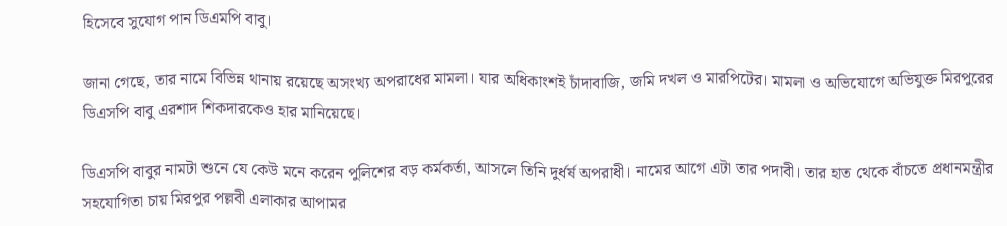হিসেবে সুযোগ পান ডিএমপি বাবু।

জানা গেছে, তার নামে বিভিন্ন থানায় রয়েছে অসংখ্য অপরাধের মামলা। যার অধিকাংশই চাঁদাবাজি, জমি দখল ও মারপিটের। মামলা ও অভিযোগে অভিযুক্ত মিরপুরের ডিএসপি বাবু এরশাদ শিকদারকেও হার মানিয়েছে।

ডিএসপি বাবুর নামটা শুনে যে কেউ মনে করেন পুলিশের বড় কর্মকর্তা, আসলে তিনি দুর্ধর্ষ অপরাধী। নামের আগে এটা তার পদাবী। তার হাত থেকে বাঁচতে প্রধানমন্ত্রীর সহযোগিতা চায় মিরপুর পল্লবী এলাকার আপামর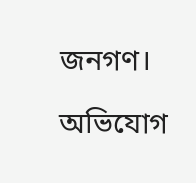জনগণ।

অভিযোগ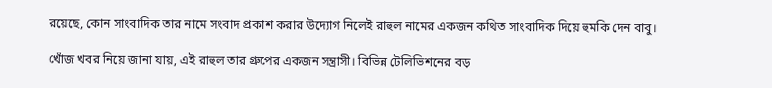রয়েছে, কোন সাংবাদিক তার নামে সংবাদ প্রকাশ করার উদ্যোগ নিলেই রাহুল নামের একজন কথিত সাংবাদিক দিয়ে হুমকি দেন বাবু।

খোঁজ খবর নিয়ে জানা যায়, এই রাহুল তার গ্রুপের একজন সন্ত্রাসী। বিভিন্ন টেলিভিশনের বড়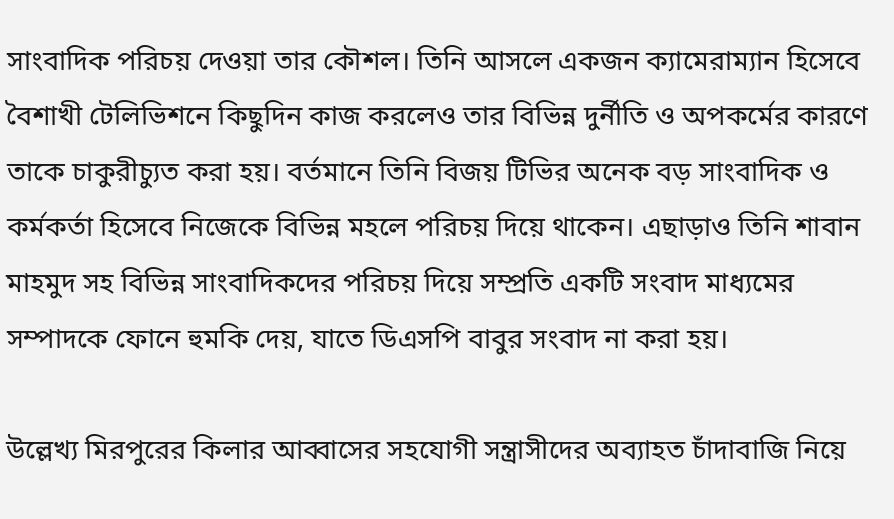সাংবাদিক পরিচয় দেওয়া তার কৌশল। তিনি আসলে একজন ক্যামেরাম্যান হিসেবে বৈশাখী টেলিভিশনে কিছুদিন কাজ করলেও তার বিভিন্ন দুর্নীতি ও অপকর্মের কারণে তাকে চাকুরীচ্যুত করা হয়। বর্তমানে তিনি বিজয় টিভির অনেক বড় সাংবাদিক ও কর্মকর্তা হিসেবে নিজেকে বিভিন্ন মহলে পরিচয় দিয়ে থাকেন। এছাড়াও তিনি শাবান মাহমুদ সহ বিভিন্ন সাংবাদিকদের পরিচয় দিয়ে সম্প্রতি একটি সংবাদ মাধ্যমের সম্পাদকে ফোনে হুমকি দেয়, যাতে ডিএসপি বাবুর সংবাদ না করা হয়।

উল্লেখ্য মিরপুরের কিলার আব্বাসের সহযোগী সন্ত্রাসীদের অব্যাহত চাঁদাবাজি নিয়ে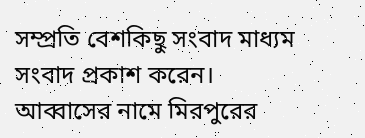সম্প্রতি বেশকিছু সংবাদ মাধ্যম সংবাদ প্রকাশ করেন। আব্বাসের নামে মিরপুরের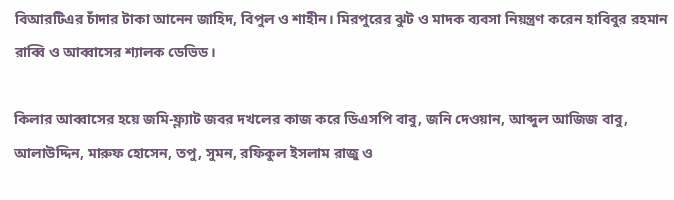বিআরটিএর চাঁদার টাকা আনেন জাহিদ, বিপুল ও শাহীন। মিরপুরের ঝুট ও মাদক ব্যবসা নিয়ন্ত্রণ করেন হাবিবুর রহমান রাব্বি ও আব্বাসের শ্যালক ডেভিড।

কিলার আব্বাসের হয়ে জমি-ফ্ল্যাট জবর দখলের কাজ করে ডিএসপি বাবু, জনি দেওয়ান, আব্দুল আজিজ বাবু, আলাউদ্দিন, মারুফ হোসেন, তপু, সুমন, রফিকুল ইসলাম রাজু ও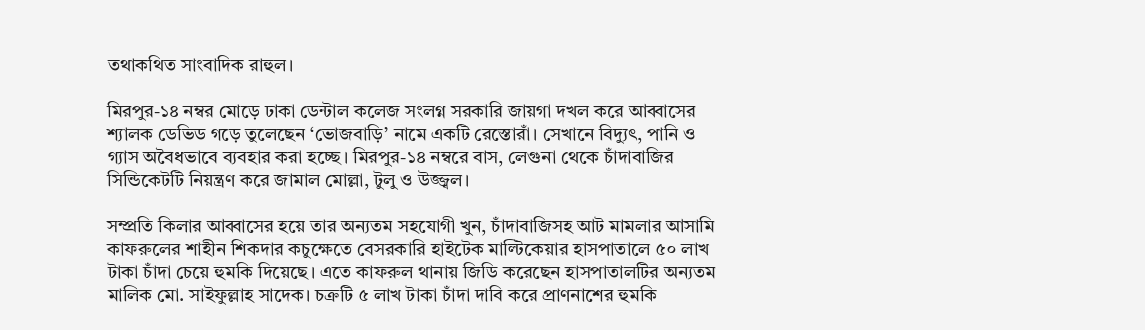তথাকথিত সাংবাদিক রাহুল।

মিরপুর-১৪ নম্বর মোড়ে ঢাকা ডেন্টাল কলেজ সংলগ্ন সরকারি জায়গা দখল করে আব্বাসের শ্যালক ডেভিড গড়ে তুলেছেন ‘ভোজবাড়ি’ নামে একটি রেস্তোরাঁ। সেখানে বিদ্যুৎ, পানি ও গ্যাস অবৈধভাবে ব্যবহার করা হচ্ছে। মিরপুর-১৪ নম্বরে বাস, লেগুনা থেকে চাঁদাবাজির সিন্ডিকেটটি নিয়ন্ত্রণ করে জামাল মোল্লা, টুলু ও উজ্জ্বল।

সম্প্রতি কিলার আব্বাসের হয়ে তার অন্যতম সহযোগী খুন, চাঁদাবাজিসহ আট মামলার আসামি কাফরুলের শাহীন শিকদার কচুক্ষেতে বেসরকারি হাইটেক মাল্টিকেয়ার হাসপাতালে ৫০ লাখ টাকা চাঁদা চেয়ে হুমকি দিয়েছে। এতে কাফরুল থানায় জিডি করেছেন হাসপাতালটির অন্যতম মালিক মো. সাইফুল্লাহ সাদেক। চক্রটি ৫ লাখ টাকা চাঁদা দাবি করে প্রাণনাশের হুমকি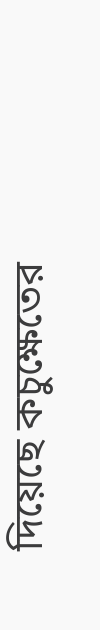দিয়েছে কচুক্ষেতের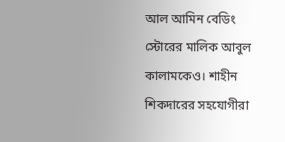আল আমিন বেডিং স্টোরের মালিক আবুল কালামকেও। শাহীন শিকদারের সহযোগীরা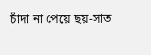চাঁদা না পেয়ে ছয়-সাত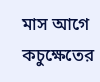মাস আগে কচুক্ষেতের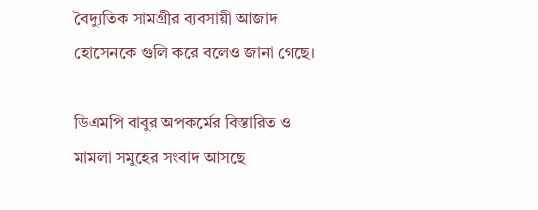বৈদ্যুতিক সামগ্রীর ব্যবসায়ী আজাদ হোসেনকে গুলি করে বলেও জানা গেছে।

ডিএমপি বাবুর অপকর্মের বিস্তারিত ও মামলা সমুহের সংবাদ আসছে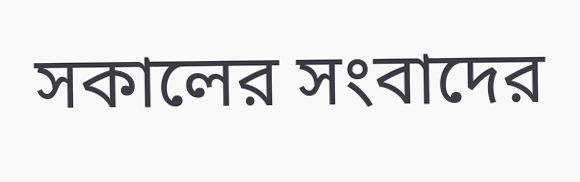সকালের সংবাদের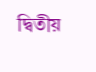দ্বিতীয়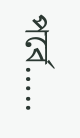পর্বে…..